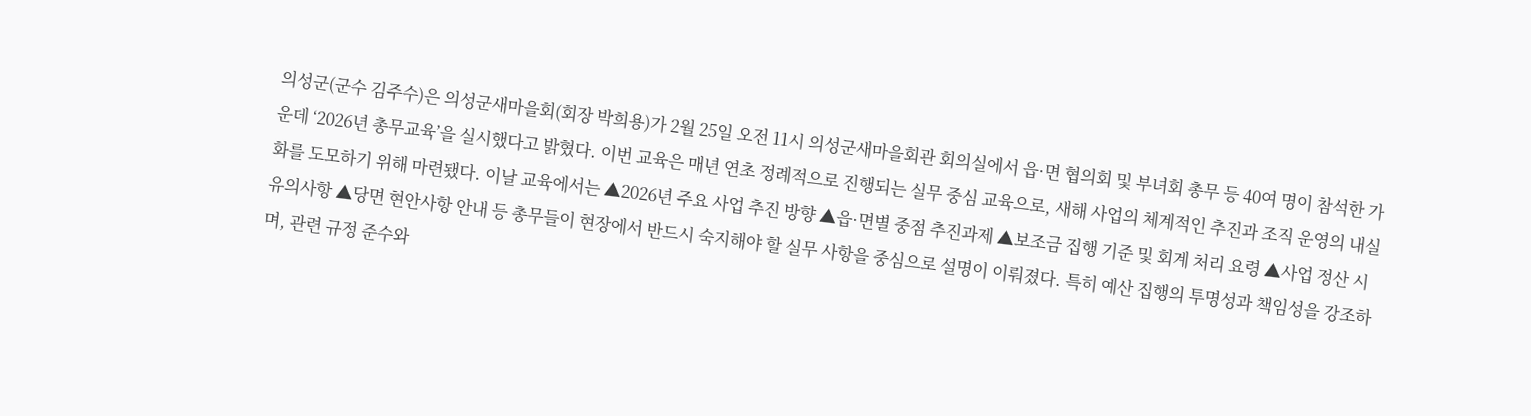의성군(군수 김주수)은 의성군새마을회(회장 박희용)가 2월 25일 오전 11시 의성군새마을회관 회의실에서 읍·면 협의회 및 부녀회 총무 등 40여 명이 참석한 가운데 ‘2026년 총무교육’을 실시했다고 밝혔다. 이번 교육은 매년 연초 정례적으로 진행되는 실무 중심 교육으로, 새해 사업의 체계적인 추진과 조직 운영의 내실화를 도모하기 위해 마련됐다. 이날 교육에서는 ▲2026년 주요 사업 추진 방향 ▲읍·면별 중점 추진과제 ▲보조금 집행 기준 및 회계 처리 요령 ▲사업 정산 시 유의사항 ▲당면 현안사항 안내 등 총무들이 현장에서 반드시 숙지해야 할 실무 사항을 중심으로 설명이 이뤄졌다. 특히 예산 집행의 투명성과 책임성을 강조하며, 관련 규정 준수와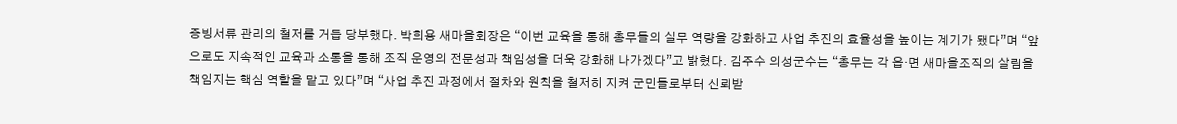증빙서류 관리의 철저를 거듭 당부했다. 박희용 새마을회장은 “이번 교육을 통해 총무들의 실무 역량을 강화하고 사업 추진의 효율성을 높이는 계기가 됐다”며 “앞으로도 지속적인 교육과 소통을 통해 조직 운영의 전문성과 책임성을 더욱 강화해 나가겠다”고 밝혔다. 김주수 의성군수는 “총무는 각 읍·면 새마을조직의 살림을 책임지는 핵심 역할을 맡고 있다”며 “사업 추진 과정에서 절차와 원칙을 철저히 지켜 군민들로부터 신뢰받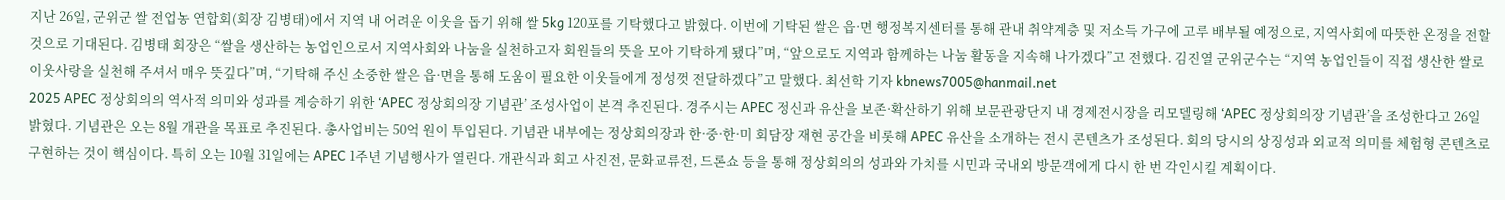지난 26일, 군위군 쌀 전업농 연합회(회장 김병태)에서 지역 내 어려운 이웃을 돕기 위해 쌀 5kg 120포를 기탁했다고 밝혔다. 이번에 기탁된 쌀은 읍·면 행정복지센터를 통해 관내 취약계층 및 저소득 가구에 고루 배부될 예정으로, 지역사회에 따뜻한 온정을 전할 것으로 기대된다. 김병태 회장은 “쌀을 생산하는 농업인으로서 지역사회와 나눔을 실천하고자 회원들의 뜻을 모아 기탁하게 됐다”며, “앞으로도 지역과 함께하는 나눔 활동을 지속해 나가겠다”고 전했다. 김진열 군위군수는 “지역 농업인들이 직접 생산한 쌀로 이웃사랑을 실천해 주셔서 매우 뜻깊다”며, “기탁해 주신 소중한 쌀은 읍·면을 통해 도움이 필요한 이웃들에게 정성껏 전달하겠다”고 말했다. 최선학 기자 kbnews7005@hanmail.net
2025 APEC 정상회의의 역사적 의미와 성과를 계승하기 위한 ‘APEC 정상회의장 기념관’ 조성사업이 본격 추진된다. 경주시는 APEC 정신과 유산을 보존·확산하기 위해 보문관광단지 내 경제전시장을 리모델링해 ‘APEC 정상회의장 기념관’을 조성한다고 26일 밝혔다. 기념관은 오는 8월 개관을 목표로 추진된다. 총사업비는 50억 원이 투입된다. 기념관 내부에는 정상회의장과 한·중·한·미 회담장 재현 공간을 비롯해 APEC 유산을 소개하는 전시 콘텐츠가 조성된다. 회의 당시의 상징성과 외교적 의미를 체험형 콘텐츠로 구현하는 것이 핵심이다. 특히 오는 10월 31일에는 APEC 1주년 기념행사가 열린다. 개관식과 회고 사진전, 문화교류전, 드론쇼 등을 통해 정상회의의 성과와 가치를 시민과 국내외 방문객에게 다시 한 번 각인시킬 계획이다.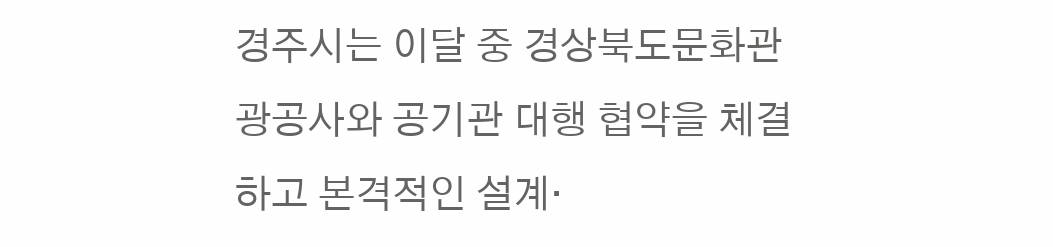경주시는 이달 중 경상북도문화관광공사와 공기관 대행 협약을 체결하고 본격적인 설계·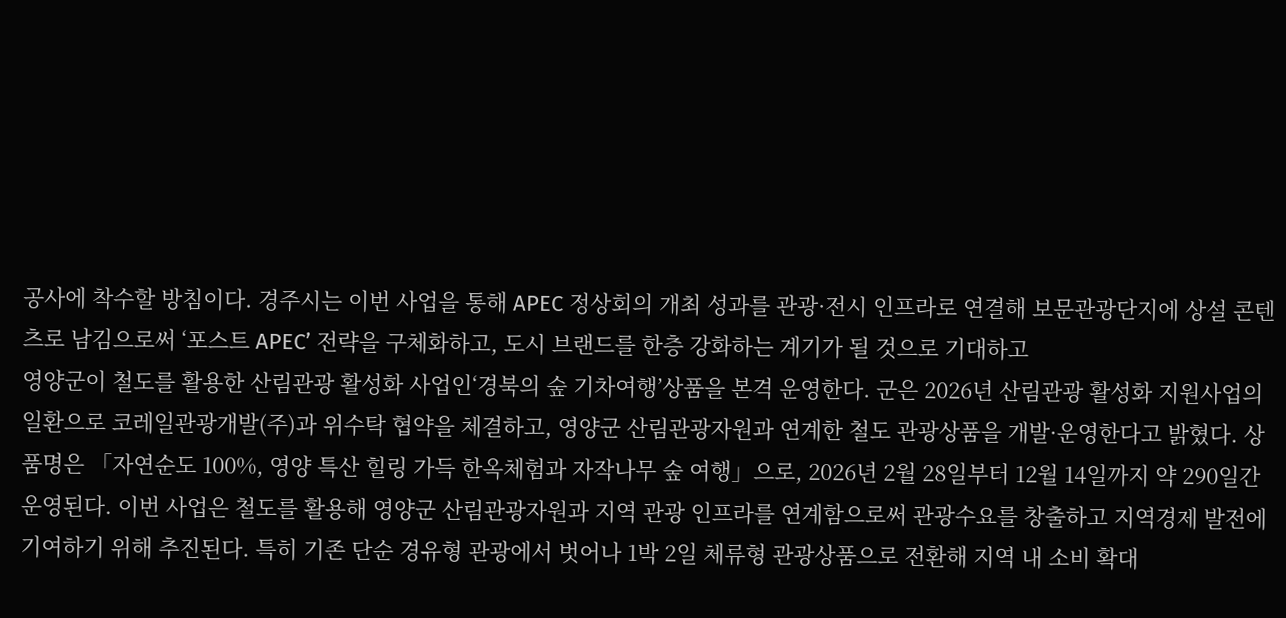공사에 착수할 방침이다. 경주시는 이번 사업을 통해 APEC 정상회의 개최 성과를 관광·전시 인프라로 연결해 보문관광단지에 상설 콘텐츠로 남김으로써 ‘포스트 APEC’ 전략을 구체화하고, 도시 브랜드를 한층 강화하는 계기가 될 것으로 기대하고
영양군이 철도를 활용한 산림관광 활성화 사업인‘경북의 숲 기차여행’상품을 본격 운영한다. 군은 2026년 산림관광 활성화 지원사업의 일환으로 코레일관광개발(주)과 위수탁 협약을 체결하고, 영양군 산림관광자원과 연계한 철도 관광상품을 개발·운영한다고 밝혔다. 상품명은 「자연순도 100%, 영양 특산 힐링 가득 한옥체험과 자작나무 숲 여행」으로, 2026년 2월 28일부터 12월 14일까지 약 290일간 운영된다. 이번 사업은 철도를 활용해 영양군 산림관광자원과 지역 관광 인프라를 연계함으로써 관광수요를 창출하고 지역경제 발전에 기여하기 위해 추진된다. 특히 기존 단순 경유형 관광에서 벗어나 1박 2일 체류형 관광상품으로 전환해 지역 내 소비 확대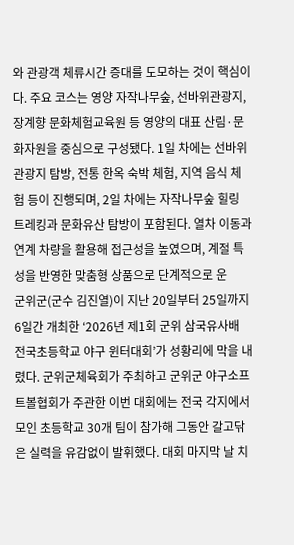와 관광객 체류시간 증대를 도모하는 것이 핵심이다. 주요 코스는 영양 자작나무숲, 선바위관광지, 장계향 문화체험교육원 등 영양의 대표 산림·문화자원을 중심으로 구성됐다. 1일 차에는 선바위관광지 탐방, 전통 한옥 숙박 체험, 지역 음식 체험 등이 진행되며, 2일 차에는 자작나무숲 힐링 트레킹과 문화유산 탐방이 포함된다. 열차 이동과 연계 차량을 활용해 접근성을 높였으며, 계절 특성을 반영한 맞춤형 상품으로 단계적으로 운
군위군(군수 김진열)이 지난 20일부터 25일까지 6일간 개최한 ‘2026년 제1회 군위 삼국유사배 전국초등학교 야구 윈터대회’가 성황리에 막을 내렸다. 군위군체육회가 주최하고 군위군 야구소프트볼협회가 주관한 이번 대회에는 전국 각지에서 모인 초등학교 30개 팀이 참가해 그동안 갈고닦은 실력을 유감없이 발휘했다. 대회 마지막 날 치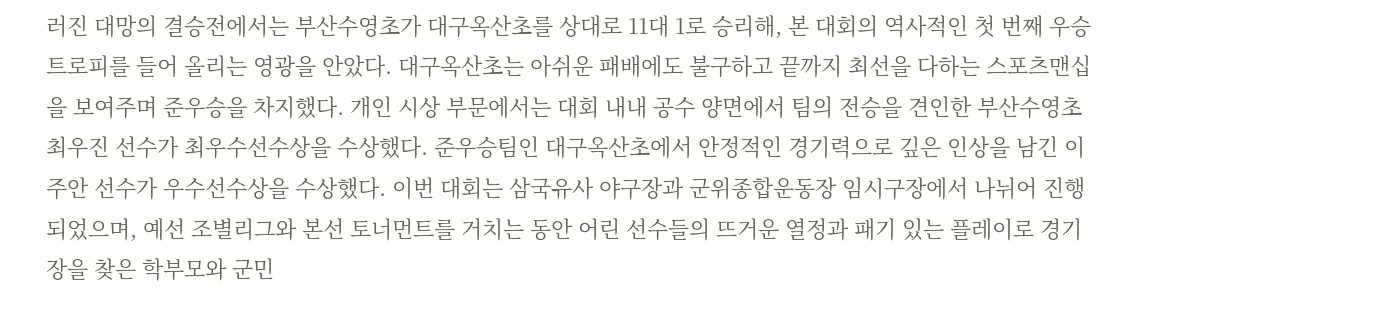러진 대망의 결승전에서는 부산수영초가 대구옥산초를 상대로 11대 1로 승리해, 본 대회의 역사적인 첫 번째 우승 트로피를 들어 올리는 영광을 안았다. 대구옥산초는 아쉬운 패배에도 불구하고 끝까지 최선을 다하는 스포츠맨십을 보여주며 준우승을 차지했다. 개인 시상 부문에서는 대회 내내 공수 양면에서 팀의 전승을 견인한 부산수영초 최우진 선수가 최우수선수상을 수상했다. 준우승팀인 대구옥산초에서 안정적인 경기력으로 깊은 인상을 남긴 이주안 선수가 우수선수상을 수상했다. 이번 대회는 삼국유사 야구장과 군위종합운동장 임시구장에서 나뉘어 진행되었으며, 예선 조별리그와 본선 토너먼트를 거치는 동안 어린 선수들의 뜨거운 열정과 패기 있는 플레이로 경기장을 찾은 학부모와 군민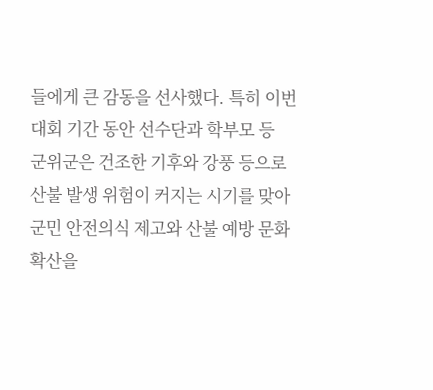들에게 큰 감동을 선사했다. 특히 이번 대회 기간 동안 선수단과 학부모 등
군위군은 건조한 기후와 강풍 등으로 산불 발생 위험이 커지는 시기를 맞아 군민 안전의식 제고와 산불 예방 문화 확산을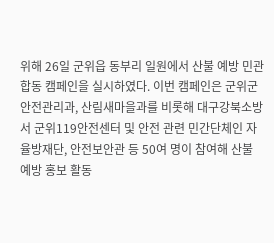위해 26일 군위읍 동부리 일원에서 산불 예방 민관합동 캠페인을 실시하였다. 이번 캠페인은 군위군 안전관리과, 산림새마을과를 비롯해 대구강북소방서 군위119안전센터 및 안전 관련 민간단체인 자율방재단, 안전보안관 등 50여 명이 참여해 산불 예방 홍보 활동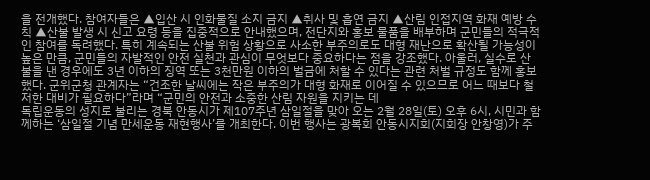을 전개했다. 참여자들은 ▲입산 시 인화물질 소지 금지 ▲취사 및 흡연 금지 ▲산림 인접지역 화재 예방 수칙 ▲산불 발생 시 신고 요령 등을 집중적으로 안내했으며, 전단지와 홍보 물품을 배부하며 군민들의 적극적인 참여를 독려했다. 특히 계속되는 산불 위험 상황으로 사소한 부주의로도 대형 재난으로 확산될 가능성이 높은 만큼, 군민들의 자발적인 안전 실천과 관심이 무엇보다 중요하다는 점을 강조했다. 아울러, 실수로 산불을 낸 경우에도 3년 이하의 징역 또는 3천만원 이하의 벌금에 처할 수 있다는 관련 처벌 규정도 함께 홍보했다. 군위군청 관계자는 “건조한 날씨에는 작은 부주의가 대형 화재로 이어질 수 있으므로 어느 때보다 철저한 대비가 필요하다”라며 “군민의 안전과 소중한 산림 자원을 지키는 데
독립운동의 성지로 불리는 경북 안동시가 제107주년 삼일절을 맞아 오는 2월 28일(토) 오후 6시, 시민과 함께하는 ‘삼일절 기념 만세운동 재현행사’를 개최한다. 이번 행사는 광복회 안동시지회(지회장 안창영)가 주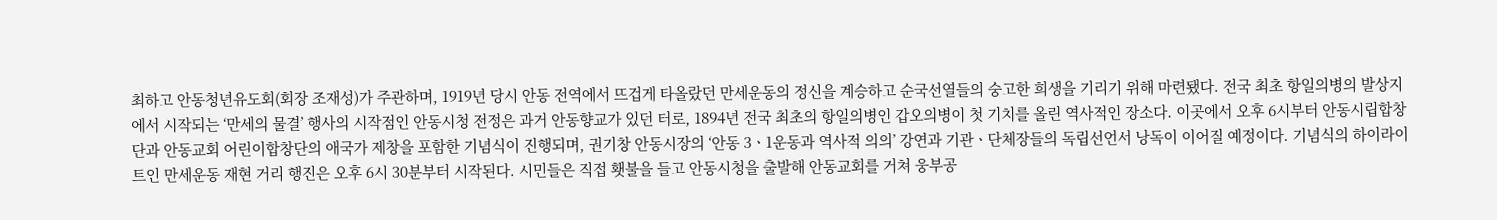최하고 안동청년유도회(회장 조재성)가 주관하며, 1919년 당시 안동 전역에서 뜨겁게 타올랐던 만세운동의 정신을 계승하고 순국선열들의 숭고한 희생을 기리기 위해 마련됐다. 전국 최초 항일의병의 발상지에서 시작되는 ‘만세의 물결’ 행사의 시작점인 안동시청 전정은 과거 안동향교가 있던 터로, 1894년 전국 최초의 항일의병인 갑오의병이 첫 기치를 올린 역사적인 장소다. 이곳에서 오후 6시부터 안동시립합창단과 안동교회 어린이합창단의 애국가 제창을 포함한 기념식이 진행되며, 권기창 안동시장의 ‘안동 3ㆍ1운동과 역사적 의의’ 강연과 기관ㆍ단체장들의 독립선언서 낭독이 이어질 예정이다. 기념식의 하이라이트인 만세운동 재현 거리 행진은 오후 6시 30분부터 시작된다. 시민들은 직접 횃불을 들고 안동시청을 출발해 안동교회를 거쳐 웅부공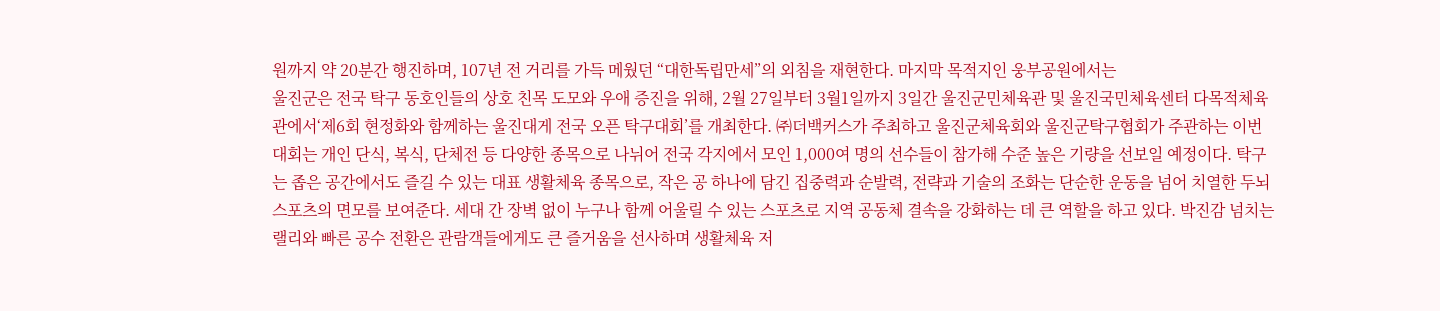원까지 약 20분간 행진하며, 107년 전 거리를 가득 메웠던 “대한독립만세”의 외침을 재현한다. 마지막 목적지인 웅부공원에서는
울진군은 전국 탁구 동호인들의 상호 친목 도모와 우애 증진을 위해, 2월 27일부터 3월1일까지 3일간 울진군민체육관 및 울진국민체육센터 다목적체육관에서‘제6회 현정화와 함께하는 울진대게 전국 오픈 탁구대회’를 개최한다. ㈜더백커스가 주최하고 울진군체육회와 울진군탁구협회가 주관하는 이번 대회는 개인 단식, 복식, 단체전 등 다양한 종목으로 나뉘어 전국 각지에서 모인 1,000여 명의 선수들이 참가해 수준 높은 기량을 선보일 예정이다. 탁구는 좁은 공간에서도 즐길 수 있는 대표 생활체육 종목으로, 작은 공 하나에 담긴 집중력과 순발력, 전략과 기술의 조화는 단순한 운동을 넘어 치열한 두뇌 스포츠의 면모를 보여준다. 세대 간 장벽 없이 누구나 함께 어울릴 수 있는 스포츠로 지역 공동체 결속을 강화하는 데 큰 역할을 하고 있다. 박진감 넘치는 랠리와 빠른 공수 전환은 관람객들에게도 큰 즐거움을 선사하며 생활체육 저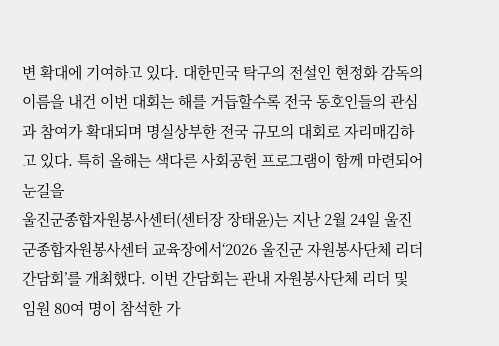변 확대에 기여하고 있다. 대한민국 탁구의 전설인 현정화 감독의 이름을 내건 이번 대회는 해를 거듭할수록 전국 동호인들의 관심과 참여가 확대되며 명실상부한 전국 규모의 대회로 자리매김하고 있다. 특히 올해는 색다른 사회공헌 프로그램이 함께 마련되어 눈길을
울진군종합자원봉사센터(센터장 장태윤)는 지난 2월 24일 울진군종합자원봉사센터 교육장에서‘2026 울진군 자원봉사단체 리더 간담회’를 개최했다. 이번 간담회는 관내 자원봉사단체 리더 및 임원 80여 명이 참석한 가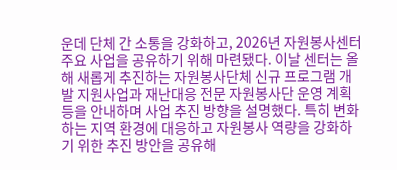운데 단체 간 소통을 강화하고, 2026년 자원봉사센터 주요 사업을 공유하기 위해 마련됐다. 이날 센터는 올해 새롭게 추진하는 자원봉사단체 신규 프로그램 개발 지원사업과 재난대응 전문 자원봉사단 운영 계획 등을 안내하며 사업 추진 방향을 설명했다. 특히 변화하는 지역 환경에 대응하고 자원봉사 역량을 강화하기 위한 추진 방안을 공유해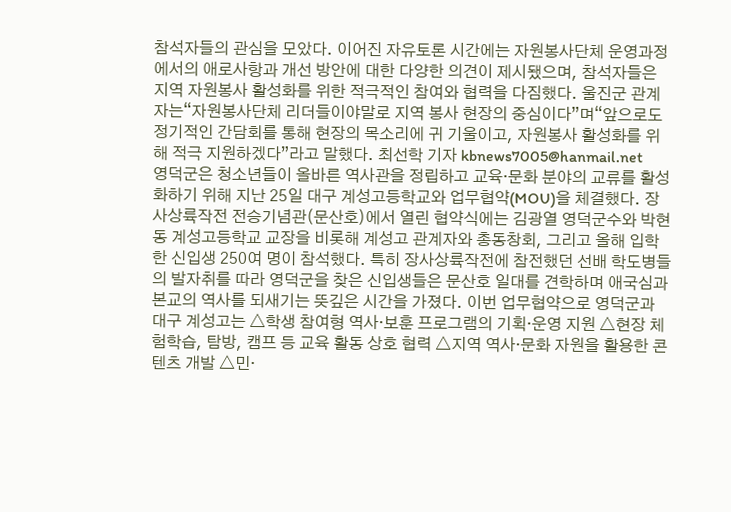참석자들의 관심을 모았다. 이어진 자유토론 시간에는 자원봉사단체 운영과정에서의 애로사항과 개선 방안에 대한 다양한 의견이 제시됐으며, 참석자들은 지역 자원봉사 활성화를 위한 적극적인 참여와 협력을 다짐했다. 울진군 관계자는“자원봉사단체 리더들이야말로 지역 봉사 현장의 중심이다”며“앞으로도 정기적인 간담회를 통해 현장의 목소리에 귀 기울이고, 자원봉사 활성화를 위해 적극 지원하겠다”라고 말했다. 최선학 기자 kbnews7005@hanmail.net
영덕군은 청소년들이 올바른 역사관을 정립하고 교육·문화 분야의 교류를 활성화하기 위해 지난 25일 대구 계성고등학교와 업무협약(MOU)을 체결했다. 장사상륙작전 전승기념관(문산호)에서 열린 협약식에는 김광열 영덕군수와 박현동 계성고등학교 교장을 비롯해 계성고 관계자와 총동창회, 그리고 올해 입학한 신입생 250여 명이 참석했다. 특히 장사상륙작전에 참전했던 선배 학도병들의 발자취를 따라 영덕군을 찾은 신입생들은 문산호 일대를 견학하며 애국심과 본교의 역사를 되새기는 뜻깊은 시간을 가졌다. 이번 업무협약으로 영덕군과 대구 계성고는 △학생 참여형 역사·보훈 프로그램의 기획·운영 지원 △현장 체험학습, 탐방, 캠프 등 교육 활동 상호 협력 △지역 역사·문화 자원을 활용한 콘텐츠 개발 △민·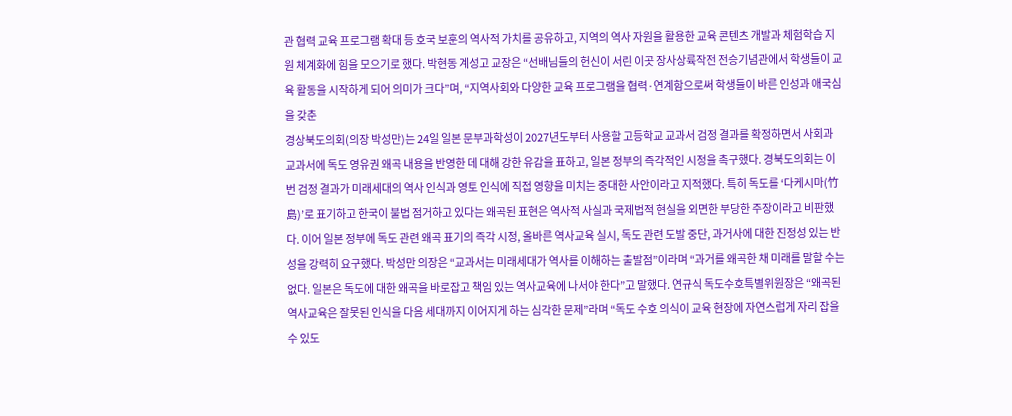관 협력 교육 프로그램 확대 등 호국 보훈의 역사적 가치를 공유하고, 지역의 역사 자원을 활용한 교육 콘텐츠 개발과 체험학습 지원 체계화에 힘을 모으기로 했다. 박현동 계성고 교장은 “선배님들의 헌신이 서린 이곳 장사상륙작전 전승기념관에서 학생들이 교육 활동을 시작하게 되어 의미가 크다”며, “지역사회와 다양한 교육 프로그램을 협력·연계함으로써 학생들이 바른 인성과 애국심을 갖춘
경상북도의회(의장 박성만)는 24일 일본 문부과학성이 2027년도부터 사용할 고등학교 교과서 검정 결과를 확정하면서 사회과 교과서에 독도 영유권 왜곡 내용을 반영한 데 대해 강한 유감을 표하고, 일본 정부의 즉각적인 시정을 촉구했다. 경북도의회는 이번 검정 결과가 미래세대의 역사 인식과 영토 인식에 직접 영향을 미치는 중대한 사안이라고 지적했다. 특히 독도를 ‘다케시마(竹島)’로 표기하고 한국이 불법 점거하고 있다는 왜곡된 표현은 역사적 사실과 국제법적 현실을 외면한 부당한 주장이라고 비판했다. 이어 일본 정부에 독도 관련 왜곡 표기의 즉각 시정, 올바른 역사교육 실시, 독도 관련 도발 중단, 과거사에 대한 진정성 있는 반성을 강력히 요구했다. 박성만 의장은 “교과서는 미래세대가 역사를 이해하는 출발점”이라며 “과거를 왜곡한 채 미래를 말할 수는 없다. 일본은 독도에 대한 왜곡을 바로잡고 책임 있는 역사교육에 나서야 한다”고 말했다. 연규식 독도수호특별위원장은 “왜곡된 역사교육은 잘못된 인식을 다음 세대까지 이어지게 하는 심각한 문제”라며 “독도 수호 의식이 교육 현장에 자연스럽게 자리 잡을 수 있도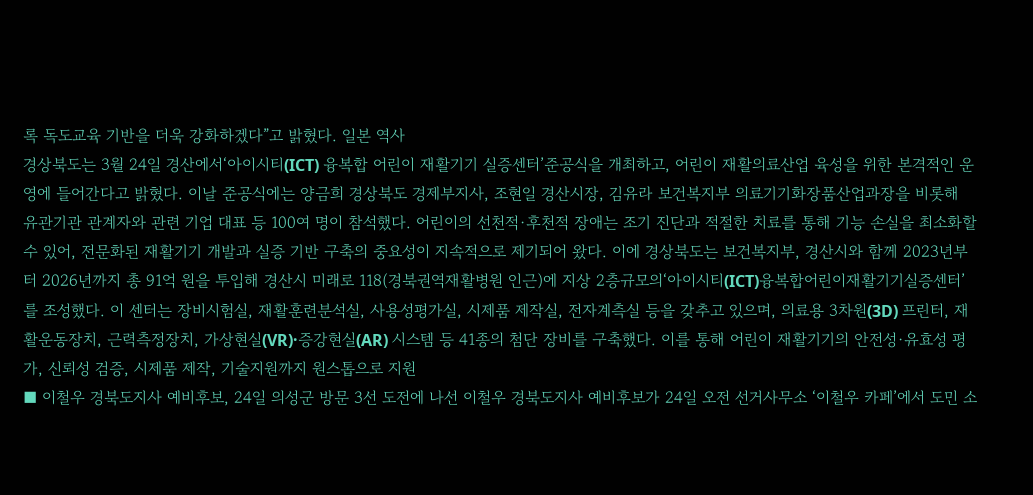록 독도교육 기반을 더욱 강화하겠다”고 밝혔다. 일본 역사
경상북도는 3월 24일 경산에서‘아이시티(ICT) 융복합 어린이 재활기기 실증센터’준공식을 개최하고, 어린이 재활의료산업 육성을 위한 본격적인 운영에 들어간다고 밝혔다. 이날 준공식에는 양금희 경상북도 경제부지사, 조현일 경산시장, 김유라 보건복지부 의료기기화장품산업과장을 비롯해 유관기관 관계자와 관련 기업 대표 등 100여 명이 참석했다. 어린이의 선천적·후천적 장애는 조기 진단과 적절한 치료를 통해 기능 손실을 최소화할 수 있어, 전문화된 재활기기 개발과 실증 기반 구축의 중요성이 지속적으로 제기되어 왔다. 이에 경상북도는 보건복지부, 경산시와 함께 2023년부터 2026년까지 총 91억 원을 투입해 경산시 미래로 118(경북권역재활병원 인근)에 지상 2층규모의‘아이시티(ICT)융복합어린이재활기기실증센터’를 조성했다. 이 센터는 장비시험실, 재활훈련분석실, 사용성평가실, 시제품 제작실, 전자계측실 등을 갖추고 있으며, 의료용 3차원(3D) 프린터, 재활운동장치, 근력측정장치, 가상현실(VR)·증강현실(AR) 시스템 등 41종의 첨단 장비를 구축했다. 이를 통해 어린이 재활기기의 안전성·유효성 평가, 신뢰성 검증, 시제품 제작, 기술지원까지 원스톱으로 지원
■ 이철우 경북도지사 예비후보, 24일 의성군 방문 3선 도전에 나선 이철우 경북도지사 예비후보가 24일 오전 선거사무소 ‘이철우 카페’에서 도민 소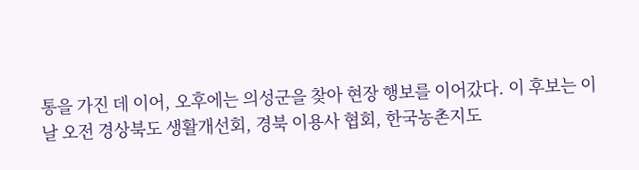통을 가진 데 이어, 오후에는 의성군을 찾아 현장 행보를 이어갔다. 이 후보는 이 날 오전 경상북도 생활개선회, 경북 이용사 협회, 한국농촌지도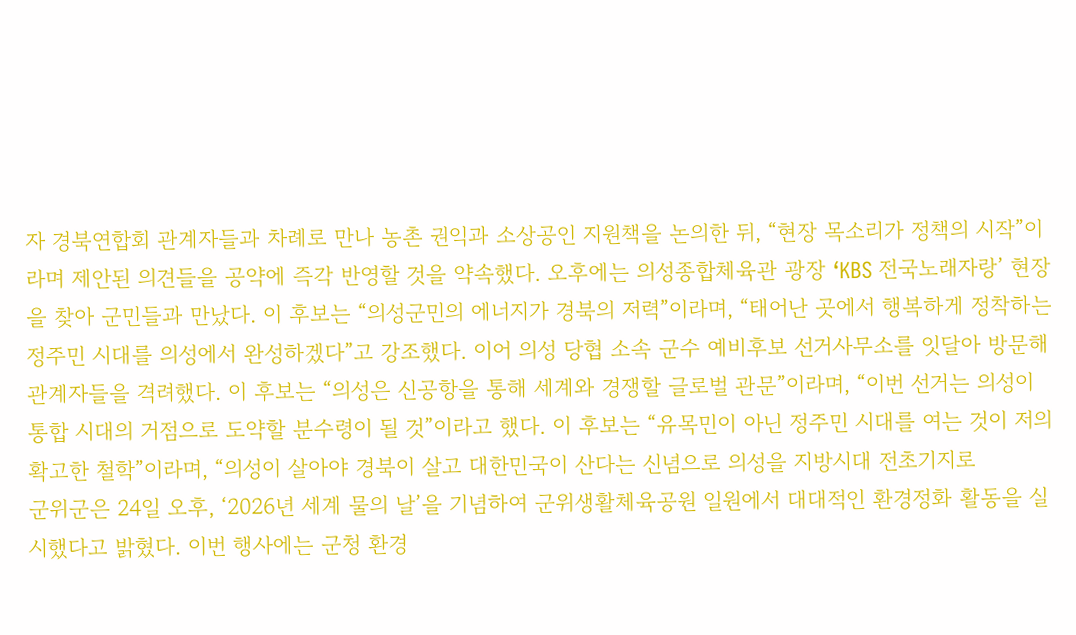자 경북연합회 관계자들과 차례로 만나 농촌 권익과 소상공인 지원책을 논의한 뒤, “현장 목소리가 정책의 시작”이라며 제안된 의견들을 공약에 즉각 반영할 것을 약속했다. 오후에는 의성종합체육관 광장 ‘KBS 전국노래자랑’ 현장을 찾아 군민들과 만났다. 이 후보는 “의성군민의 에너지가 경북의 저력”이라며, “태어난 곳에서 행복하게 정착하는 정주민 시대를 의성에서 완성하겠다”고 강조했다. 이어 의성 당협 소속 군수 예비후보 선거사무소를 잇달아 방문해 관계자들을 격려했다. 이 후보는 “의성은 신공항을 통해 세계와 경쟁할 글로벌 관문”이라며, “이번 선거는 의성이 통합 시대의 거점으로 도약할 분수령이 될 것”이라고 했다. 이 후보는 “유목민이 아닌 정주민 시대를 여는 것이 저의 확고한 철학”이라며, “의성이 살아야 경북이 살고 대한민국이 산다는 신념으로 의성을 지방시대 전초기지로
군위군은 24일 오후, ‘2026년 세계 물의 날’을 기념하여 군위생활체육공원 일원에서 대대적인 환경정화 활동을 실시했다고 밝혔다. 이번 행사에는 군청 환경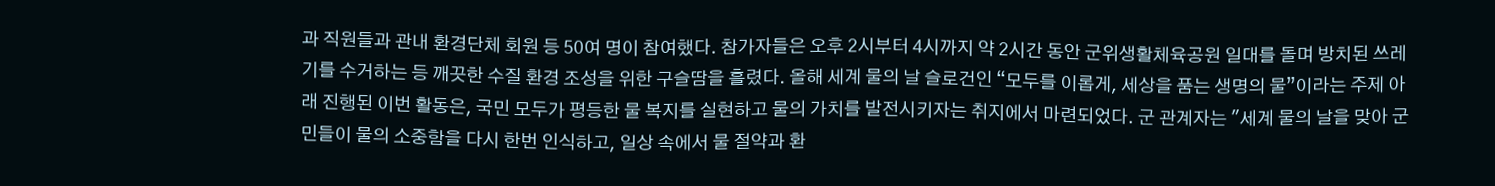과 직원들과 관내 환경단체 회원 등 50여 명이 참여했다. 참가자들은 오후 2시부터 4시까지 약 2시간 동안 군위생활체육공원 일대를 돌며 방치된 쓰레기를 수거하는 등 깨끗한 수질 환경 조성을 위한 구슬땀을 흘렸다. 올해 세계 물의 날 슬로건인 “모두를 이롭게, 세상을 품는 생명의 물”이라는 주제 아래 진행된 이번 활동은, 국민 모두가 평등한 물 복지를 실현하고 물의 가치를 발전시키자는 취지에서 마련되었다. 군 관계자는 "세계 물의 날을 맞아 군민들이 물의 소중함을 다시 한번 인식하고, 일상 속에서 물 절약과 환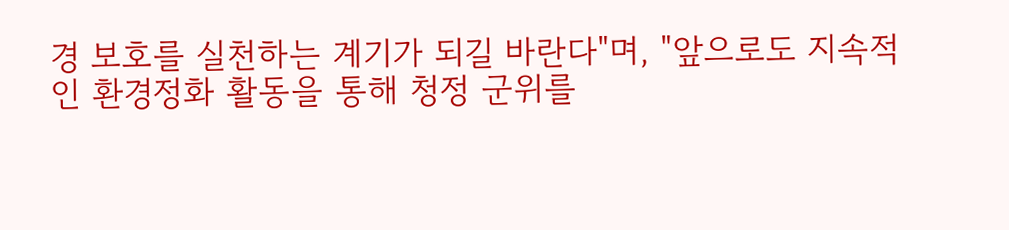경 보호를 실천하는 계기가 되길 바란다"며, "앞으로도 지속적인 환경정화 활동을 통해 청정 군위를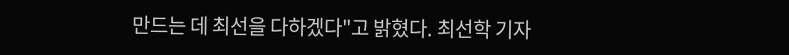만드는 데 최선을 다하겠다"고 밝혔다. 최선학 기자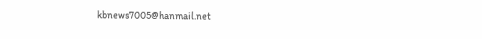kbnews7005@hanmail.net